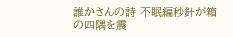誰かさんの詩 不眠編秒針が箱の四隅を震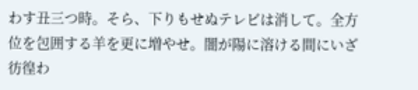わす丑三つ時。そら、下りもせぬテレビは消して。全方位を包囲する羊を更に増やせ。闇が陽に溶ける間にいざ彷徨わ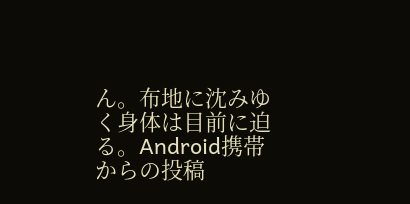ん。布地に沈みゆく身体は目前に迫る。Android携帯からの投稿